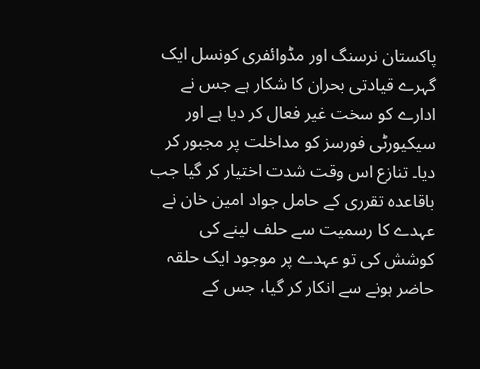پاکستان نرسنگ اور مڈوائفری کونسل ایک گہرے قیادتی بحران کا شکار ہے جس نے ادارے کو سخت غیر فعال کر دیا ہے اور سیکیورٹی فورسز کو مداخلت پر مجبور کر دیا۔ تنازع اس وقت شدت اختیار کر گیا جب باقاعدہ تقرری کے حامل جواد امین خان نے عہدے کا رسمیت سے حلف لینے کی کوشش کی تو عہدے پر موجود ایک حلقہ حاضر ہونے سے انکار کر گیا، جس کے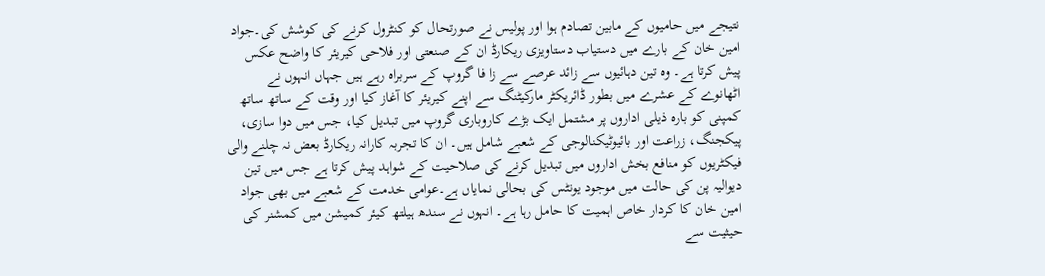نتیجے میں حامیوں کے مابین تصادم ہوا اور پولیس نے صورتحال کو کنٹرول کرنے کی کوشش کی۔جواد امین خان کے بارے میں دستیاب دستاویزی ریکارڈ ان کے صنعتی اور فلاحی کیریئر کا واضح عکس پیش کرتا ہے۔ وہ تین دہائیوں سے زائد عرصے سے زا فا گروپ کے سربراہ رہے ہیں جہاں انہوں نے اٹھانوے کے عشرے میں بطور ڈائریکٹر مارکیٹنگ سے اپنے کیریئر کا آغاز کیا اور وقت کے ساتھ ساتھ کمپنی کو بارہ ذیلی اداروں پر مشتمل ایک بڑے کاروباری گروپ میں تبدیل کیا، جس میں دوا سازی، پیکجنگ، زراعت اور بائیوٹیکنالوجی کے شعبے شامل ہیں۔ ان کا تجربہ کارانہ ریکارڈ بعض نہ چلنے والی فیکٹریوں کو منافع بخش اداروں میں تبدیل کرنے کی صلاحیت کے شواہد پیش کرتا ہے جس میں تین دیوالیہ پن کی حالت میں موجود یونٹس کی بحالی نمایاں ہے۔عوامی خدمت کے شعبے میں بھی جواد امین خان کا کردار خاص اہمیت کا حامل رہا ہے۔ انہوں نے سندھ ہیلتھ کیئر کمیشن میں کمشنر کی حیثیت سے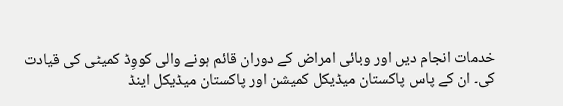خدمات انجام دیں اور وبائی امراض کے دوران قائم ہونے والی کووِڈ کمیٹی کی قیادت کی۔ ان کے پاس پاکستان میڈیکل کمیشن اور پاکستان میڈیکل اینڈ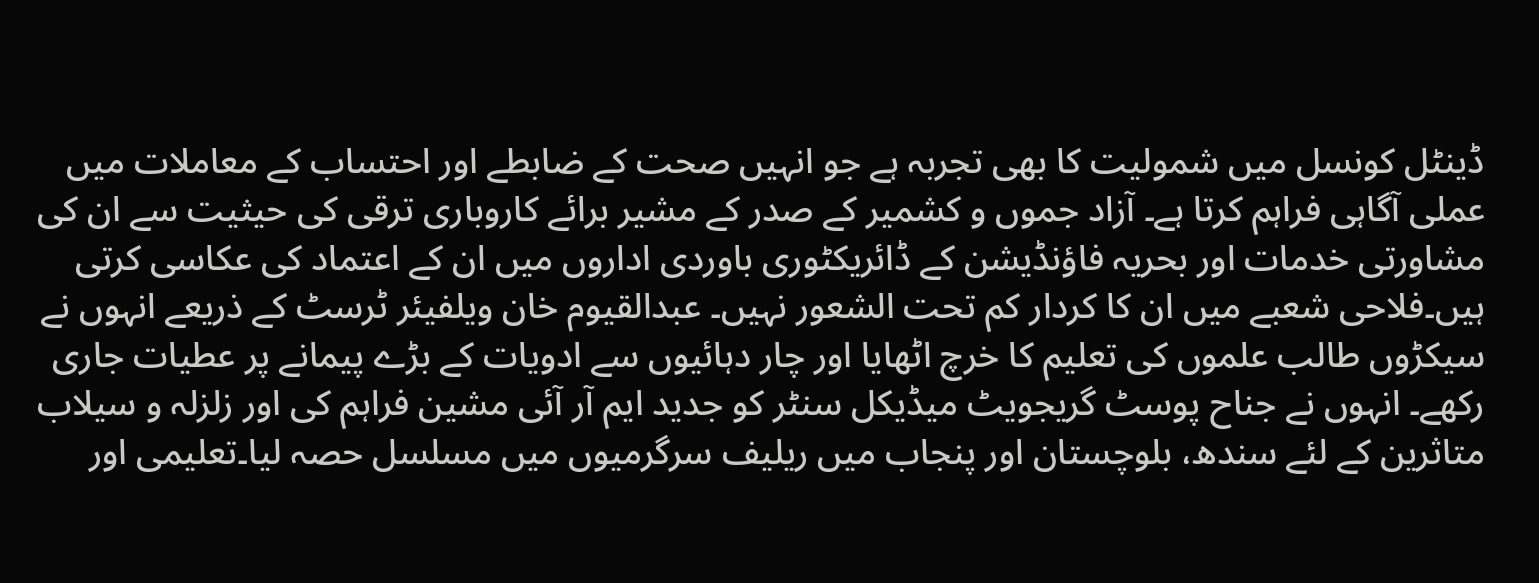ڈینٹل کونسل میں شمولیت کا بھی تجربہ ہے جو انہیں صحت کے ضابطے اور احتساب کے معاملات میں عملی آگاہی فراہم کرتا ہے۔ آزاد جموں و کشمیر کے صدر کے مشیر برائے کاروباری ترقی کی حیثیت سے ان کی مشاورتی خدمات اور بحریہ فاؤنڈیشن کے ڈائریکٹوری باوردی اداروں میں ان کے اعتماد کی عکاسی کرتی ہیں۔فلاحی شعبے میں ان کا کردار کم تحت الشعور نہیں۔ عبدالقیوم خان ویلفیئر ٹرسٹ کے ذریعے انہوں نے سیکڑوں طالب علموں کی تعلیم کا خرچ اٹھایا اور چار دہائیوں سے ادویات کے بڑے پیمانے پر عطیات جاری رکھے۔ انہوں نے جناح پوسٹ گریجویٹ میڈیکل سنٹر کو جدید ایم آر آئی مشین فراہم کی اور زلزلہ و سیلاب متاثرین کے لئے سندھ، بلوچستان اور پنجاب میں ریلیف سرگرمیوں میں مسلسل حصہ لیا۔تعلیمی اور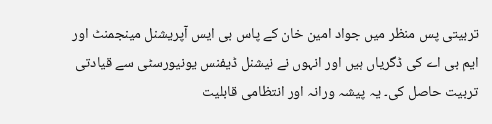تربیتی پس منظر میں جواد امین خان کے پاس بی ایس آپریشنل مینجمنٹ اور ایم بی اے کی ڈگریاں ہیں اور انہوں نے نیشنل ڈیفنس یونیورسٹی سے قیادتی تربیت حاصل کی۔ یہ پیشہ ورانہ اور انتظامی قابلیت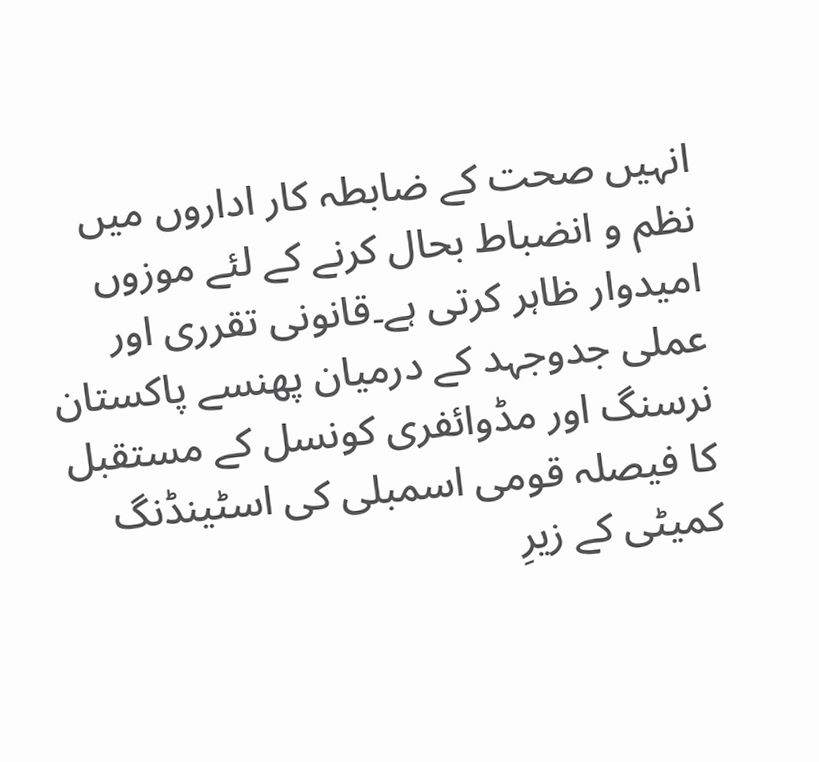انہیں صحت کے ضابطہ کار اداروں میں نظم و انضباط بحال کرنے کے لئے موزوں امیدوار ظاہر کرتی ہے۔قانونی تقرری اور عملی جدوجہد کے درمیان پھنسے پاکستان نرسنگ اور مڈوائفری کونسل کے مستقبل کا فیصلہ قومی اسمبلی کی اسٹینڈنگ کمیٹی کے زیرِ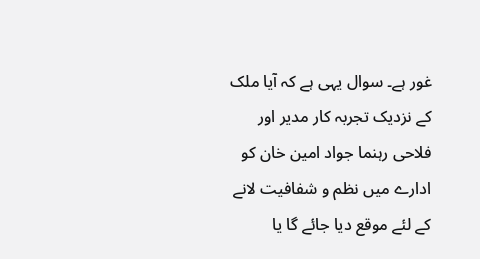غور ہے۔ سوال یہی ہے کہ آیا ملک کے نزدیک تجربہ کار مدیر اور فلاحی رہنما جواد امین خان کو ادارے میں نظم و شفافیت لانے کے لئے موقع دیا جائے گا یا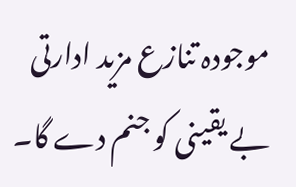موجودہ تنازع مزید ادارتی بے یقینی کو جنم دے گا۔